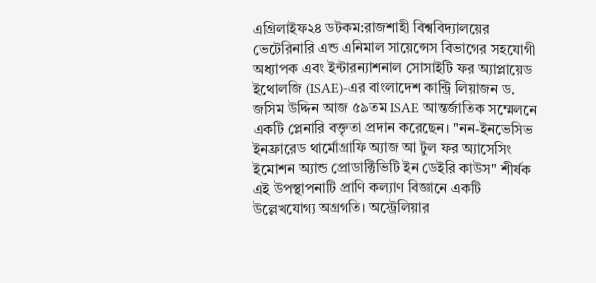এগ্রিলাইফ২৪ ডটকম:রাজশাহী বিশ্ববিদ্যালয়ের ভেটেরিনারি এন্ড এনিমাল সায়েন্সেস বিভাগের সহযোগী অধ্যাপক এবং ইন্টারন্যাশনাল সোসাইটি ফর অ্যাপ্লায়েড ইথোলজি (ISAE)-এর বাংলাদেশ কান্ট্রি লিয়াজন ড. জসিম উদ্দিন আজ ৫৯তম ISAE আন্তর্জাতিক সম্মেলনে একটি প্লেনারি বক্তৃতা প্রদান করেছেন। "নন-ইনভেসিভ ইনফ্রারেড থার্মোগ্রাফি অ্যাজ আ টুল ফর অ্যাসেসিং ইমোশন অ্যান্ড প্রোডাক্টিভিটি ইন ডেইরি কাউস" শীর্ষক এই উপস্থাপনাটি প্রাণি কল্যাণ বিজ্ঞানে একটি উল্লেখযোগ্য অগ্রগতি। অস্ট্রেলিয়ার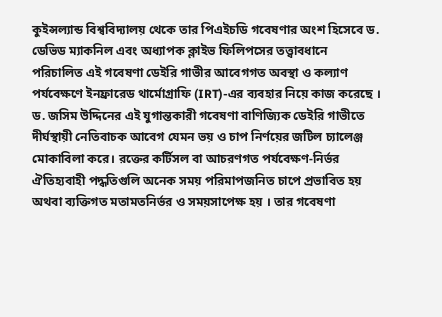কুইন্সল্যান্ড বিশ্ববিদ্যালয় থেকে তার পিএইচডি গবেষণার অংশ হিসেবে ড. ডেভিড ম্যাকনিল এবং অধ্যাপক ক্লাইভ ফিলিপসের তত্ত্বাবধানে পরিচালিত এই গবেষণা ডেইরি গাভীর আবেগগত অবস্থা ও কল্যাণ পর্যবেক্ষণে ইনফ্রারেড থার্মোগ্রাফি (IRT)-এর ব্যবহার নিয়ে কাজ করেছে ।
ড. জসিম উদ্দিনের এই যুগান্তকারী গবেষণা বাণিজ্যিক ডেইরি গাভীতে দীর্ঘস্থায়ী নেতিবাচক আবেগ যেমন ভয় ও চাপ নির্ণয়ের জটিল চ্যালেঞ্জ মোকাবিলা করে। রক্তের কর্টিসল বা আচরণগত পর্যবেক্ষণ-নির্ভর ঐতিহ্যবাহী পদ্ধতিগুলি অনেক সময় পরিমাপজনিত চাপে প্রভাবিত হয় অথবা ব্যক্তিগত মতামতনির্ভর ও সময়সাপেক্ষ হয় । তার গবেষণা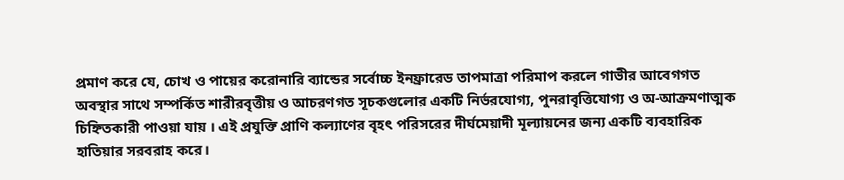প্রমাণ করে যে, চোখ ও পায়ের করোনারি ব্যান্ডের সর্বোচ্চ ইনফ্রারেড তাপমাত্রা পরিমাপ করলে গাভীর আবেগগত অবস্থার সাথে সম্পর্কিত শারীরবৃত্তীয় ও আচরণগত সূচকগুলোর একটি নির্ভরযোগ্য, পুনরাবৃত্তিযোগ্য ও অ-আক্রমণাত্মক চিহ্নিতকারী পাওয়া যায় । এই প্রযুক্তি প্রাণি কল্যাণের বৃহৎ পরিসরের দীর্ঘমেয়াদী মূল্যায়নের জন্য একটি ব্যবহারিক হাতিয়ার সরবরাহ করে।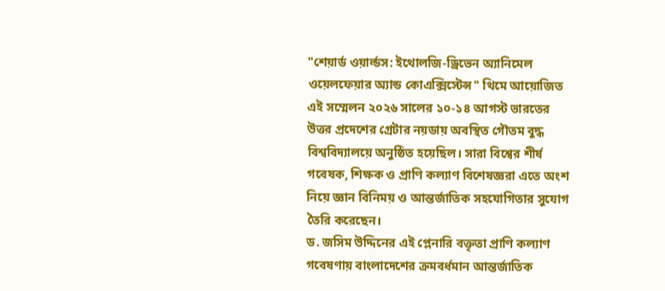"শেয়ার্ড ওয়ার্ল্ডস: ইথোলজি-ড্রিভেন অ্যানিমেল ওয়েলফেয়ার অ্যান্ড কোএক্সিস্টেন্স" থিমে আয়োজিত এই সম্মেলন ২০২৬ সালের ১০-১৪ আগস্ট ভারতের উত্তর প্রদেশের গ্রেটার নয়ডায় অবস্থিত গৌতম বুদ্ধ বিশ্ববিদ্যালয়ে অনুষ্ঠিত হয়েছিল। সারা বিশ্বের শীর্ষ গবেষক, শিক্ষক ও প্রাণি কল্যাণ বিশেষজ্ঞরা এতে অংশ নিয়ে জ্ঞান বিনিময় ও আন্তর্জাতিক সহযোগিতার সুযোগ তৈরি করেছেন।
ড. জসিম উদ্দিনের এই প্লেনারি বক্তৃতা প্রাণি কল্যাণ গবেষণায় বাংলাদেশের ক্রমবর্ধমান আন্তর্জাতিক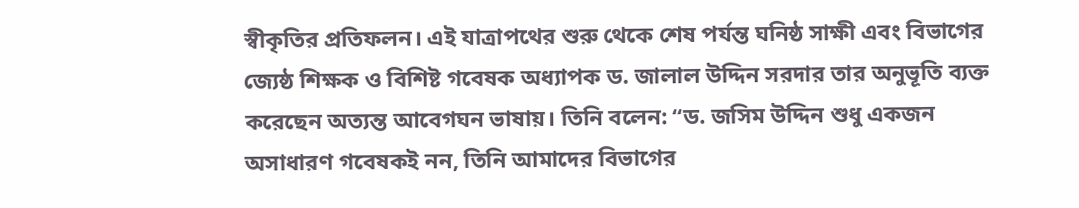স্বীকৃতির প্রতিফলন। এই যাত্রাপথের শুরু থেকে শেষ পর্যন্ত ঘনিষ্ঠ সাক্ষী এবং বিভাগের জ্যেষ্ঠ শিক্ষক ও বিশিষ্ট গবেষক অধ্যাপক ড. জালাল উদ্দিন সরদার তার অনুভূতি ব্যক্ত করেছেন অত্যন্ত আবেগঘন ভাষায়। তিনি বলেন: “ড. জসিম উদ্দিন শুধু একজন অসাধারণ গবেষকই নন, তিনি আমাদের বিভাগের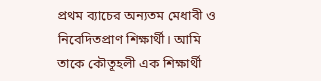প্রথম ব্যাচের অন্যতম মেধাবী ও নিবেদিতপ্রাণ শিক্ষার্থী। আমি তাকে কৌতূহলী এক শিক্ষার্থী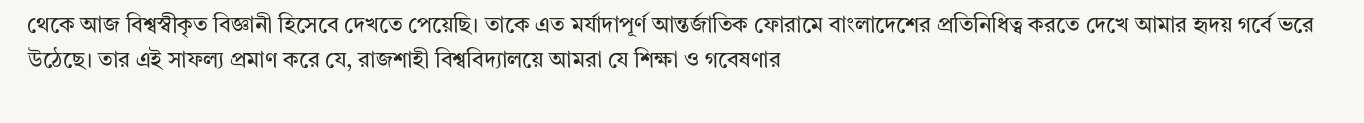থেকে আজ বিশ্বস্বীকৃত বিজ্ঞানী হিসেবে দেখতে পেয়েছি। তাকে এত মর্যাদাপূর্ণ আন্তর্জাতিক ফোরামে বাংলাদেশের প্রতিনিধিত্ব করতে দেখে আমার হৃদয় গর্বে ভরে উঠেছে। তার এই সাফল্য প্রমাণ করে যে, রাজশাহী বিশ্ববিদ্যালয়ে আমরা যে শিক্ষা ও গবেষণার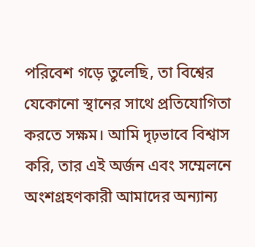পরিবেশ গড়ে তুলেছি, তা বিশ্বের যেকোনো স্থানের সাথে প্রতিযোগিতা করতে সক্ষম। আমি দৃঢ়ভাবে বিশ্বাস করি, তার এই অর্জন এবং সম্মেলনে অংশগ্রহণকারী আমাদের অন্যান্য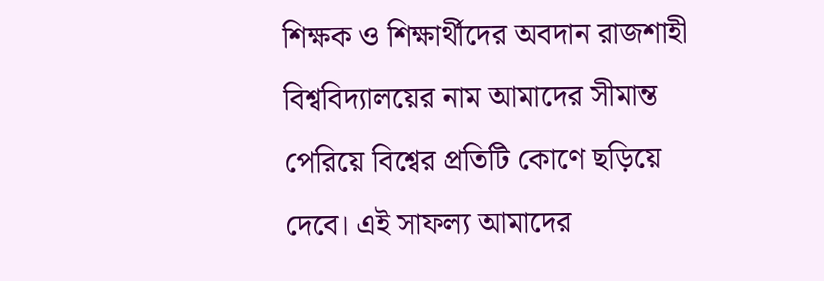শিক্ষক ও শিক্ষার্থীদের অবদান রাজশাহী বিশ্ববিদ্যালয়ের নাম আমাদের সীমান্ত পেরিয়ে বিশ্বের প্রতিটি কোণে ছড়িয়ে দেবে। এই সাফল্য আমাদের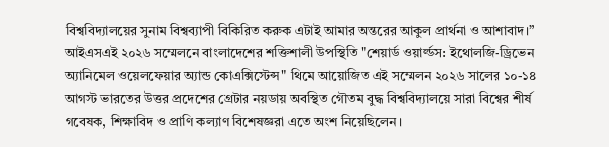বিশ্ববিদ্যালয়ের সুনাম বিশ্বব্যাপী বিকিরিত করুক এটাই আমার অন্তরের আকুল প্রার্থনা ও আশাবাদ।”
আইএসএই ২০২৬ সম্মেলনে বাংলাদেশের শক্তিশালী উপস্থিতি "শেয়ার্ড ওয়ার্ল্ডস: ইথোলজি-ড্রিভেন অ্যানিমেল ওয়েলফেয়ার অ্যান্ড কোএক্সিস্টেন্স" থিমে আয়োজিত এই সম্মেলন ২০২৬ সালের ১০-১৪ আগস্ট ভারতের উত্তর প্রদেশের গ্রেটার নয়ডায় অবস্থিত গৌতম বুদ্ধ বিশ্ববিদ্যালয়ে সারা বিশ্বের শীর্ষ গবেষক, শিক্ষাবিদ ও প্রাণি কল্যাণ বিশেষজ্ঞরা এতে অংশ নিয়েছিলেন।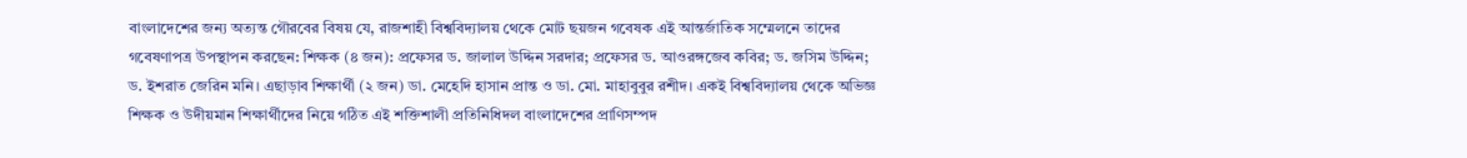বাংলাদেশের জন্য অত্যন্ত গৌরবের বিষয় যে, রাজশাহী বিশ্ববিদ্যালয় থেকে মোট ছয়জন গবেষক এই আন্তর্জাতিক সম্মেলনে তাদের গবেষণাপত্র উপস্থাপন করছেন: শিক্ষক (৪ জন): প্রফেসর ড. জালাল উদ্দিন সরদার; প্রফেসর ড. আওরঙ্গজেব কবির; ড. জসিম উদ্দিন; ড. ইশরাত জেরিন মনি। এছাড়াব শিক্ষার্থী (২ জন) ডা. মেহেদি হাসান প্রান্ত ও ডা. মো. মাহাবুবুর রশীদ। একই বিশ্ববিদ্যালয় থেকে অভিজ্ঞ শিক্ষক ও উদীয়মান শিক্ষার্থীদের নিয়ে গঠিত এই শক্তিশালী প্রতিনিধিদল বাংলাদেশের প্রাণিসম্পদ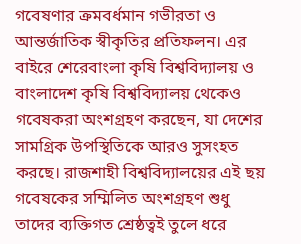গবেষণার ক্রমবর্ধমান গভীরতা ও আন্তর্জাতিক স্বীকৃতির প্রতিফলন। এর বাইরে শেরেবাংলা কৃষি বিশ্ববিদ্যালয় ও বাংলাদেশ কৃষি বিশ্ববিদ্যালয় থেকেও গবেষকরা অংশগ্রহণ করছেন, যা দেশের সামগ্রিক উপস্থিতিকে আরও সুসংহত করছে। রাজশাহী বিশ্ববিদ্যালয়ের এই ছয় গবেষকের সম্মিলিত অংশগ্রহণ শুধু তাদের ব্যক্তিগত শ্রেষ্ঠত্বই তুলে ধরে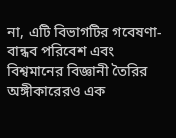না, এটি বিভাগটির গবেষণা-বান্ধব পরিবেশ এবং বিশ্বমানের বিজ্ঞানী তৈরির অঙ্গীকারেরও এক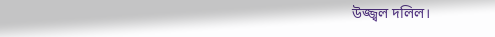উজ্জ্বল দলিল।